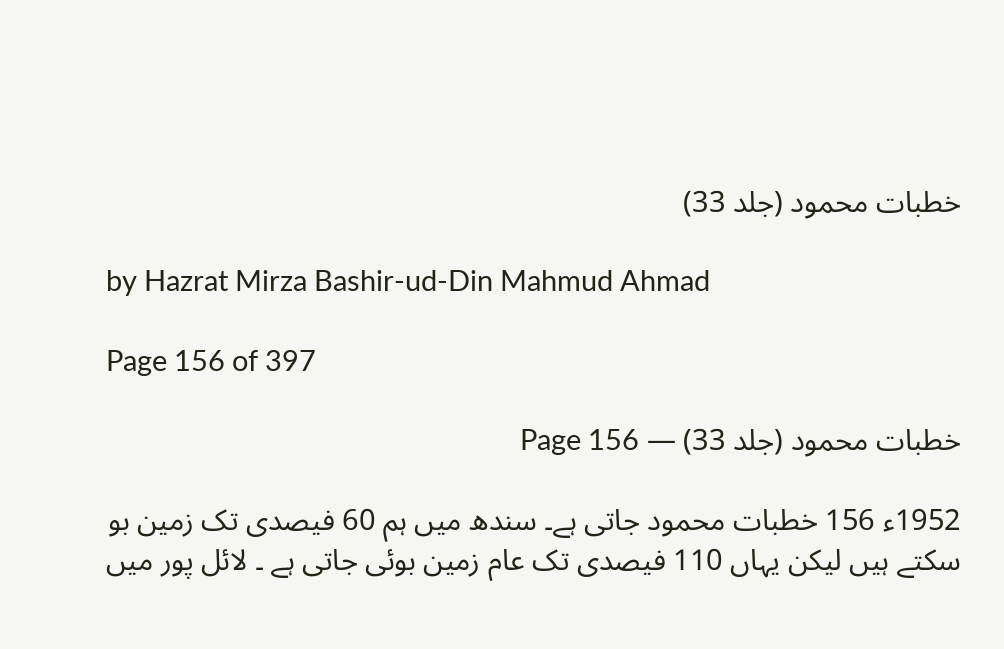خطبات محمود (جلد 33)

by Hazrat Mirza Bashir-ud-Din Mahmud Ahmad

Page 156 of 397

خطبات محمود (جلد 33) — Page 156

1952ء 156 خطبات محمود جاتی ہے۔ سندھ میں ہم 60 فیصدی تک زمین بو سکتے ہیں لیکن یہاں 110 فیصدی تک عام زمین بوئی جاتی ہے ۔ لائل پور میں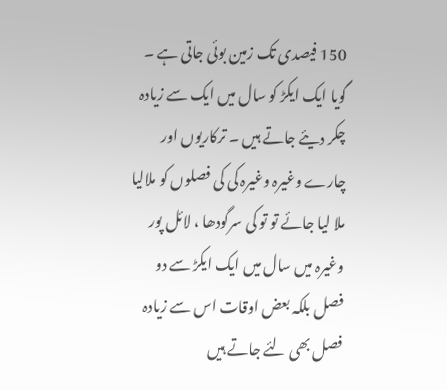150 فیصدی تک زمین بوئی جاتی ہے ۔ گویا ایک ایکڑ کو سال میں ایک سے زیادہ چکر دیئے جاتے ہیں ۔ ترکاریوں اور چارے وغیرہ وغیرہ کی کی فصلوں کو ملالیا ملا لیا جائے تو تو کی سرگودھا ، لائل پور وغیرہ میں سال میں ایک ایکڑ سے دو فصل بلکہ بعض اوقات اس سے زیادہ فصل بھی لئے جاتے ہیں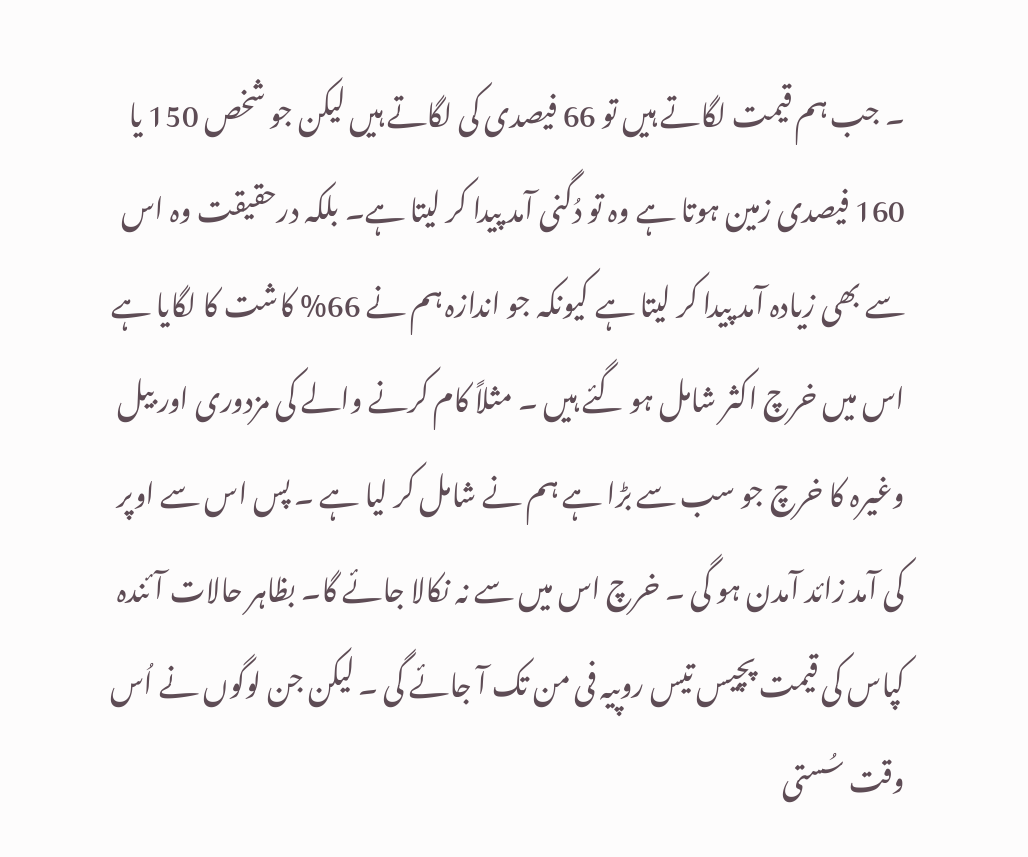۔ جب ہم قیمت لگاتے ہیں تو 66 فیصدی کی لگاتے ہیں لیکن جو شخص 150 یا 160 فیصدی زمین ہوتا ہے وہ تو دُگنی آمد پیدا کر لیتا ہے۔ بلکہ درحقیقت وہ اس سے بھی زیادہ آمد پیدا کر لیتا ہے کیونکہ جو اندازہ ہم نے 66% کاشت کا لگایا ہے اس میں خرچ اکثر شامل ہو گئے ہیں ۔ مثلاً کام کرنے والے کی مزدوری اور بیل وغیرہ کا خرچ جو سب سے بڑا ہے ہم نے شامل کر لیا ہے ۔ پس اس سے اوپر کی آمد زائد آمدن ہو گی ۔ خرچ اس میں سے نہ نکالا جائے گا۔ بظاہر حالات آئندہ کپاس کی قیمت پچیس تیس روپیہ فی من تک آ جائے گی ۔ لیکن جن لوگوں نے اُس وقت سُستی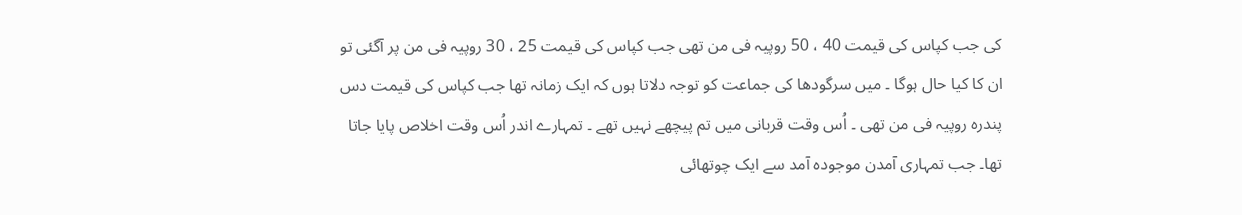کی جب کپاس کی قیمت 40 ، 50 روپیہ فی من تھی جب کپاس کی قیمت 25 ، 30 روپیہ فی من پر آگئی تو ان کا کیا حال ہوگا ۔ میں سرگودھا کی جماعت کو توجہ دلاتا ہوں کہ ایک زمانہ تھا جب کپاس کی قیمت دس پندرہ روپیہ فی من تھی ۔ اُس وقت قربانی میں تم پیچھے نہیں تھے ۔ تمہارے اندر اُس وقت اخلاص پایا جاتا تھا۔ جب تمہاری آمدن موجودہ آمد سے ایک چوتھائی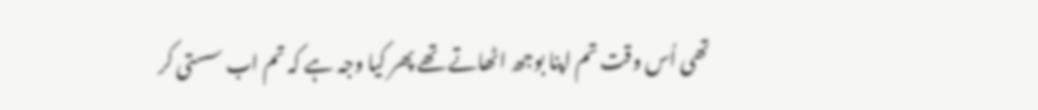تھی اُس وقت تم اپنا بوجھ اٹھاتے تھے پھر کیا وجہ ہے کہ تم اب سستی کر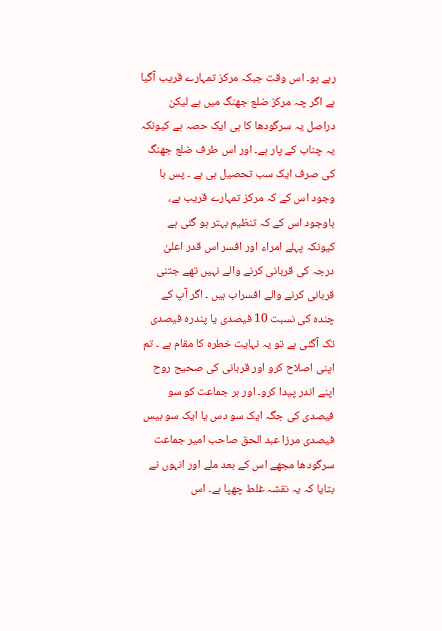رہے ہو۔ اس وقت جبکہ مرکز تمہارے قریب آگیا ہے اگر چہ مرکز ضلع جھنگ میں ہے لیکن دراصل یہ سرگودھا کا ہی ایک حصہ ہے کیونکہ یہ چناب کے پار ہے۔ اور اس طرف ضلع جھنگ کی صرف ایک سب تحصیل ہی ہے ۔ پس با وجود اس کے کہ مرکز تمہارے قریب ہے، باوجود اس کے کہ تنظیم بہتر ہو گئی ہے کیونکہ پہلے امراء اور افسر اس قدر اعلیٰ درجہ کی قربانی کرنے والے نہیں تھے جتنی قربانی کرنے والے افسراب ہیں ۔ اگر آپ کے چندہ کی نسبت 10 فیصدی یا پندرہ فیصدی تک آگئی ہے تو یہ نہایت خطرہ کا مقام ہے ۔ تم اپنی اصلاح کرو اور قربانی کی صحیح روح اپنے اندر پیدا کرو۔ اور ہر جماعت کو سو فیصدی کی جگہ ایک سو دس یا ایک سو بیس فیصدی مرزا عبد الحق صاحب امیر جماعت سرگودھا مجھے اس کے بعد ملے اور انہوں نے بتایا کہ یہ نقشہ غلط چھپا ہے۔ اس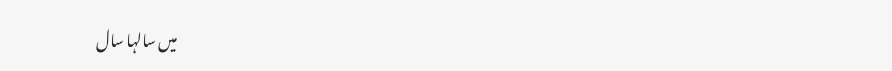میں سالہا سال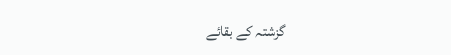گزشتہ کے بقائے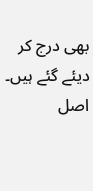بھی درج کر دیئے گئے ہیں۔ اصل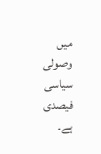میں وصولی سیاسی فیصدی ہے۔